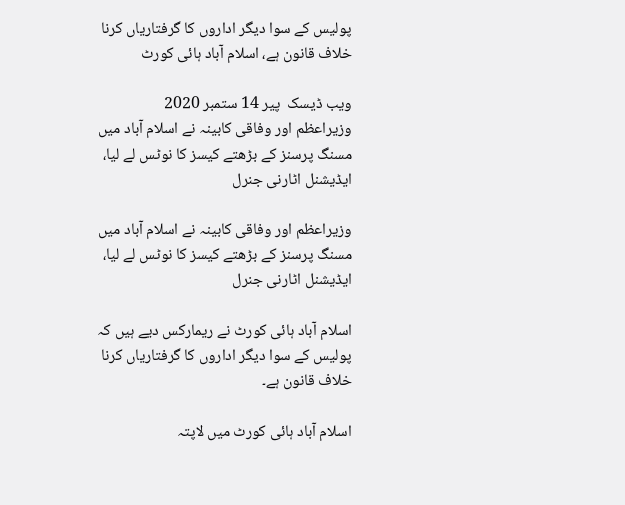پولیس کے سوا دیگر اداروں کا گرفتاریاں کرنا خلاف قانون ہے، اسلام آباد ہائی کورٹ

ویب ڈیسک  پير 14 ستمبر 2020
وزیراعظم اور وفاقی کابینہ نے اسلام آباد میں مسنگ پرسنز کے بڑھتے کیسز کا نوٹس لے لیا، ایڈیشنل اٹارنی جنرل

وزیراعظم اور وفاقی کابینہ نے اسلام آباد میں مسنگ پرسنز کے بڑھتے کیسز کا نوٹس لے لیا، ایڈیشنل اٹارنی جنرل

اسلام آباد ہائی کورٹ نے ریمارکس دیے ہیں کہ پولیس کے سوا دیگر اداروں کا گرفتاریاں کرنا خلاف قانون ہے۔

اسلام آباد ہائی کورٹ میں لاپتہ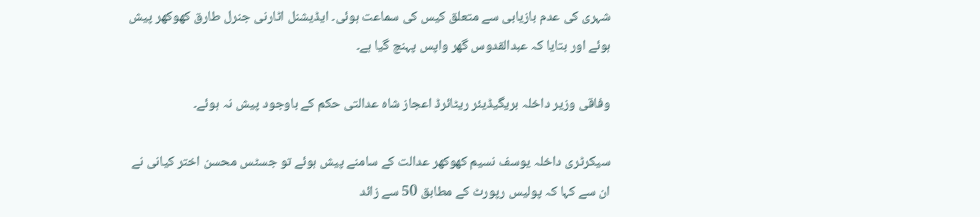شہری کی عدم بازیابی سے متعلق کیس کی سماعت ہوئی۔ ایڈیشنل اٹارنی جنرل طارق کھوکھر پیش ہوئے اور بتایا کہ عبدالقدوس گھر واپس پہنچ گیا ہے۔

وفاقی وزیر داخلہ بریگیڈیئر ریٹائرڈ اعجاز شاہ عدالتی حکم کے باوجود پیش نہ ہوئے۔

سیکرٹری داخلہ یوسف نسیم کھوکھر عدالت کے سامنے پیش ہوئے تو جسٹس محسن اختر کیانی نے ان سے کہا کہ پولیس رپورٹ کے مطابق 50 سے زائد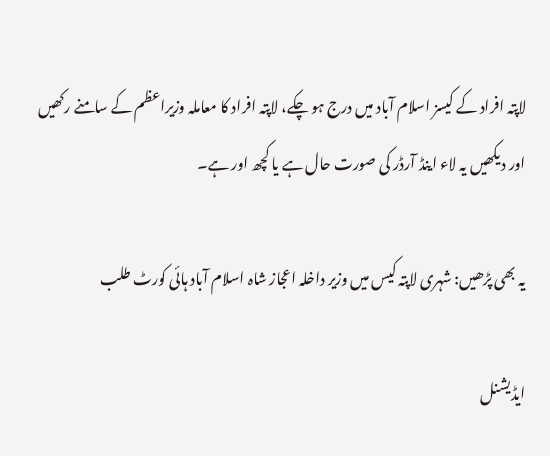لاپتہ افراد کے کیسز اسلام آباد میں درج ہو چکے، لاپتہ افراد کا معاملہ وزیراعظم کے سامنے رکھیں اور دیکھیں یہ لاء اینڈ آرڈر کی صورت حال ہے یا کچھ اور ہے۔

یہ بھی پڑھیں: شہری لاپتہ کیس میں وزیر داخلہ اعجاز شاہ اسلام آباد ہائی کورٹ طلب

ایڈیشنل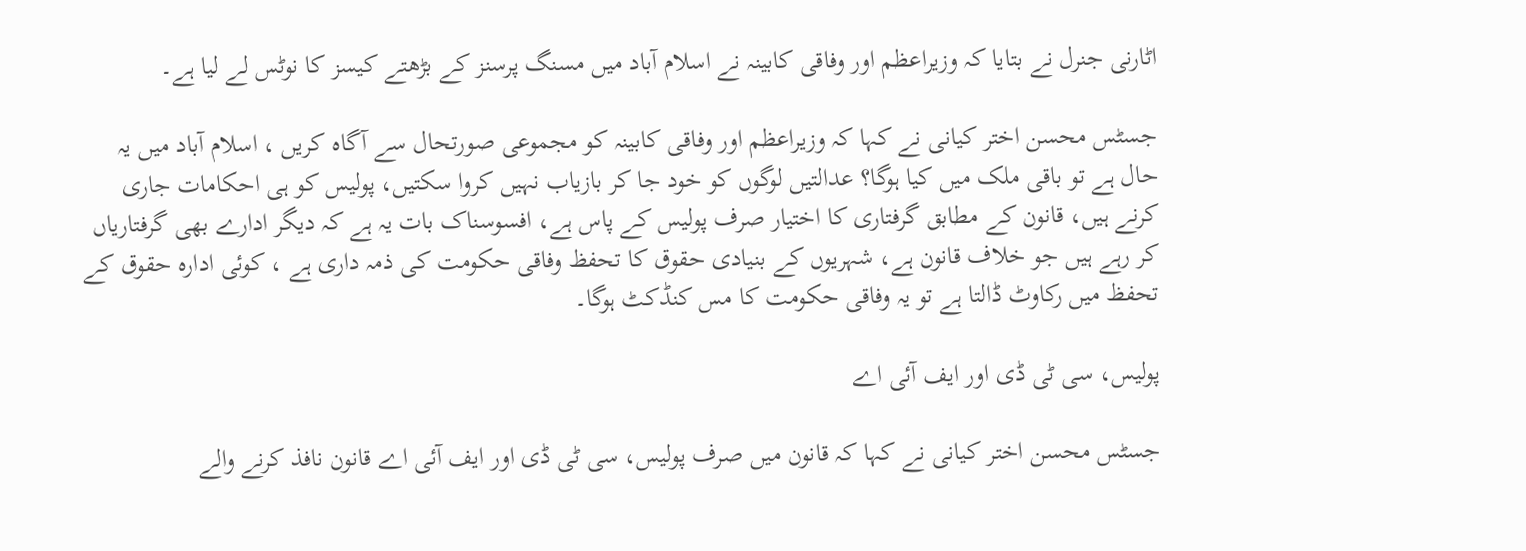اٹارنی جنرل نے بتایا کہ وزیراعظم اور وفاقی کابینہ نے اسلام آباد میں مسنگ پرسنز کے بڑھتے کیسز کا نوٹس لے لیا ہے۔

جسٹس محسن اختر کیانی نے کہا کہ وزیراعظم اور وفاقی کابینہ کو مجموعی صورتحال سے آگاہ کریں ، اسلام آباد میں یہ حال ہے تو باقی ملک میں کیا ہوگا؟ عدالتیں لوگوں کو خود جا کر بازیاب نہیں کروا سکتیں، پولیس کو ہی احکامات جاری کرنے ہیں، قانون کے مطابق گرفتاری کا اختیار صرف پولیس کے پاس ہے، افسوسناک بات یہ ہے کہ دیگر ادارے بھی گرفتاریاں کر رہے ہیں جو خلاف قانون ہے، شہریوں کے بنیادی حقوق کا تحفظ وفاقی حکومت کی ذمہ داری ہے ، کوئی ادارہ حقوق کے تحفظ میں رکاوٹ ڈالتا ہے تو یہ وفاقی حکومت کا مس کنڈکٹ ہوگا۔

پولیس، سی ٹی ڈی اور ایف آئی اے

جسٹس محسن اختر کیانی نے کہا کہ قانون میں صرف پولیس، سی ٹی ڈی اور ایف آئی اے قانون نافذ کرنے والے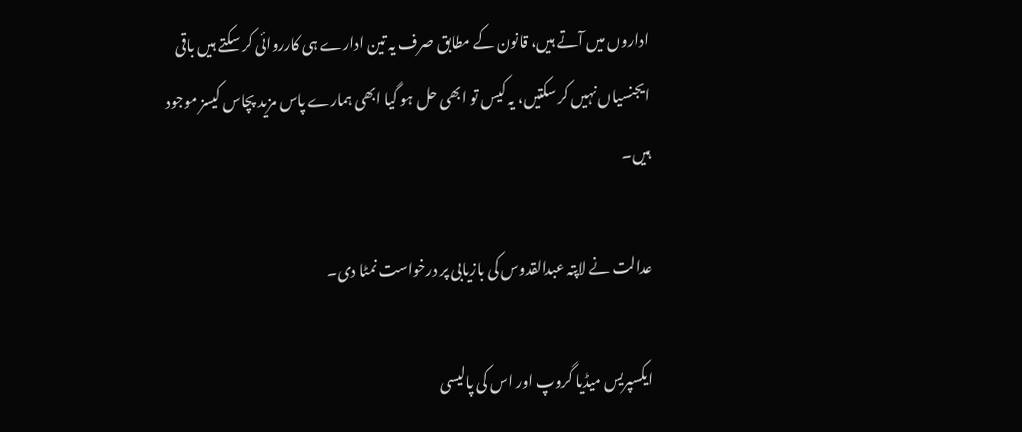اداروں میں آتے ہیں، قانون کے مطابق صرف یہ تین ادارے ہی کارروائی کر سکتے ہیں باقی ایجنسیاں نہیں کر سکتیں، یہ کیس تو ابھی حل ہو گیا ابھی ہمارے پاس مزید پچاس کیسز موجود ہیں۔

عدالت نے لاپتہ عبدالقدوس کی بازیابی پر درخواست نمٹا دی۔

ایکسپریس میڈیا گروپ اور اس کی پالیسی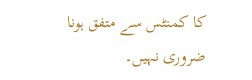کا کمنٹس سے متفق ہونا ضروری نہیں۔